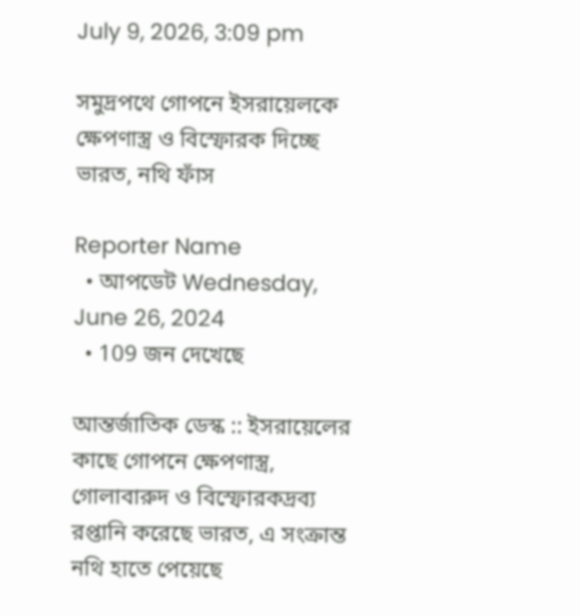July 9, 2026, 3:09 pm

সমুদ্রপথে গোপনে ইসরায়েলকে ক্ষেপণাস্ত্র ও বিস্ফোরক দিচ্ছে ভারত, নথি ফাঁস

Reporter Name
  • আপডেট Wednesday, June 26, 2024
  • 109 জন দেখেছে

আন্তর্জাতিক ডেস্ক :: ইসরায়েলের কাছে গোপনে ক্ষেপণাস্ত্র, গোলাবারুদ ও বিস্ফোরকদ্রব্য রপ্তানি করেছে ভারত, এ সংক্রান্ত নথি হাতে পেয়েছে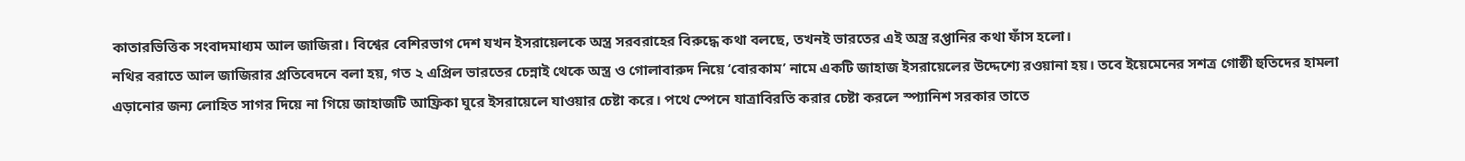কাতারভিত্তিক সংবাদমাধ্যম আল জাজিরা। বিশ্বের বেশিরভাগ দেশ যখন ইসরায়েলকে অস্ত্র সরবরাহের বিরুদ্ধে কথা বলছে, তখনই ভারতের এই অস্ত্র রপ্তানির কথা ফাঁস হলো।
নথির বরাতে আল জাজিরার প্রতিবেদনে বলা হয়, গত ২ এপ্রিল ভারতের চেন্নাই থেকে অস্ত্র ও গোলাবারুদ নিয়ে ‘বোরকাম’ নামে একটি জাহাজ ইসরায়েলের উদ্দেশ্যে রওয়ানা হয়। তবে ইয়েমেনের সশত্র গোষ্ঠী হুতিদের হামলা এড়ানোর জন্য লোহিত সাগর দিয়ে না গিয়ে জাহাজটি আফ্রিকা ঘুরে ইসরায়েলে যাওয়ার চেষ্টা করে। পথে স্পেনে যাত্রাবিরতি করার চেষ্টা করলে স্প্যানিশ সরকার তাতে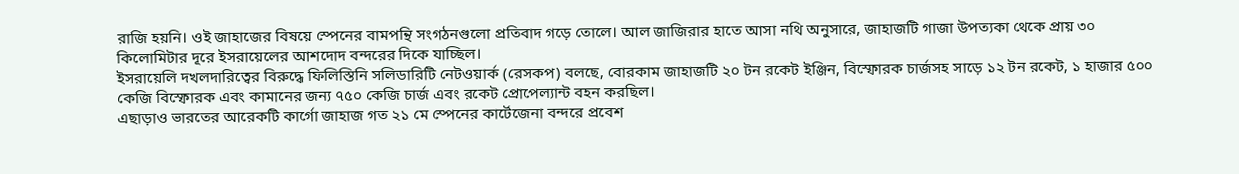রাজি হয়নি। ওই জাহাজের বিষয়ে স্পেনের বামপন্থি সংগঠনগুলো প্রতিবাদ গড়ে তোলে। আল জাজিরার হাতে আসা নথি অনুসারে, জাহাজটি গাজা উপত্যকা থেকে প্রায় ৩০ কিলোমিটার দূরে ইসরায়েলের আশদোদ বন্দরের দিকে যাচ্ছিল।
ইসরায়েলি দখলদারিত্বের বিরুদ্ধে ফিলিস্তিনি সলিডারিটি নেটওয়ার্ক (রেসকপ) বলছে, বোরকাম জাহাজটি ২০ টন রকেট ইঞ্জিন, বিস্ফোরক চার্জসহ সাড়ে ১২ টন রকেট, ১ হাজার ৫০০ কেজি বিস্ফোরক এবং কামানের জন্য ৭৫০ কেজি চার্জ এবং রকেট প্রোপেল্যান্ট বহন করছিল।
এছাড়াও ভারতের আরেকটি কার্গো জাহাজ গত ২১ মে স্পেনের কার্টেজেনা বন্দরে প্রবেশ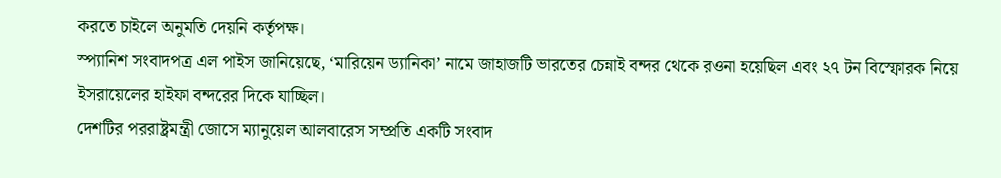করতে চাইলে অনুমতি দেয়নি কর্তৃপক্ষ।
স্প্যানিশ সংবাদপত্র এল পাইস জানিয়েছে, ‘মারিয়েন ড্যানিকা’ নামে জাহাজটি ভারতের চেন্নাই বন্দর থেকে রওনা হয়েছিল এবং ২৭ টন বিস্ফোরক নিয়ে ইসরায়েলের হাইফা বন্দরের দিকে যাচ্ছিল।
দেশটির পররাষ্ট্রমন্ত্রী জোসে ম্যানুয়েল আলবারেস সম্প্রতি একটি সংবাদ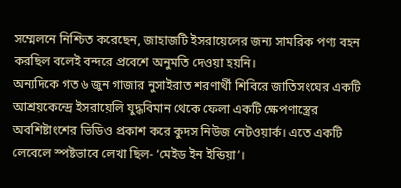সম্মেলনে নিশ্চিত করেছেন, জাহাজটি ইসরায়েলের জন্য সামরিক পণ্য বহন করছিল বলেই বন্দরে প্রবেশে অনুমতি দেওয়া হয়নি।
অন্যদিকে গত ৬ জুন গাজার নুসাইরাত শরণার্থী শিবিরে জাতিসংঘের একটি আশ্রয়কেন্দ্রে ইসরায়েলি যুদ্ধবিমান থেকে ফেলা একটি ক্ষেপণাস্ত্রের অবশিষ্টাংশের ভিডিও প্রকাশ করে কুদস নিউজ নেটওয়ার্ক। এতে একটি লেবেলে স্পষ্টভাবে লেখা ছিল- ‘মেইড ইন ইন্ডিয়া’।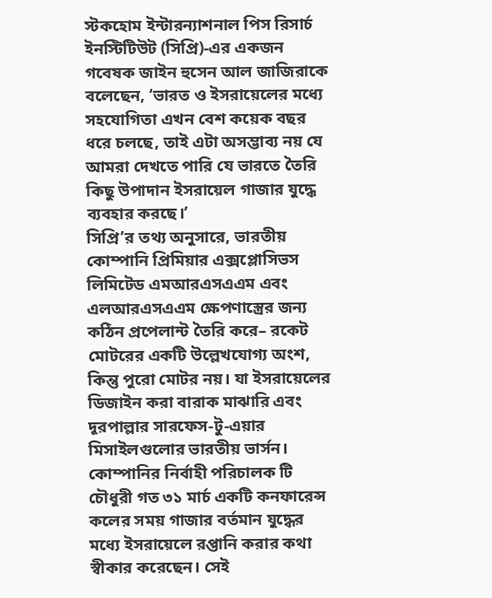স্টকহোম ইন্টারন্যাশনাল পিস রিসার্চ ইনস্টিটিউট (সিপ্রি)-এর একজন গবেষক জাইন হুসেন আল জাজিরাকে বলেছেন, ‘ভারত ও ইসরায়েলের মধ্যে সহযোগিতা এখন বেশ কয়েক বছর ধরে চলছে, তাই এটা অসম্ভাব্য নয় যে আমরা দেখতে পারি যে ভারতে তৈরি কিছু উপাদান ইসরায়েল গাজার যুদ্ধে ব্যবহার করছে।’
সিপ্রি’র তথ্য অনুসারে, ভারতীয় কোম্পানি প্রিমিয়ার এক্সপ্লোসিভস লিমিটেড এমআরএসএএম এবং এলআরএসএএম ক্ষেপণাস্ত্রের জন্য কঠিন প্রপেলান্ট তৈরি করে– রকেট মোটরের একটি উল্লেখযোগ্য অংশ, কিন্তু পুরো মোটর নয়। যা ইসরায়েলের ডিজাইন করা বারাক মাঝারি এবং দূরপাল্লার সারফেস-টু-এয়ার মিসাইলগুলোর ভারতীয় ভার্সন। কোম্পানির নির্বাহী পরিচালক টি চৌধুরী গত ৩১ মার্চ একটি কনফারেন্স কলের সময় গাজার বর্তমান যুদ্ধের মধ্যে ইসরায়েলে রপ্তানি করার কথা স্বীকার করেছেন। সেই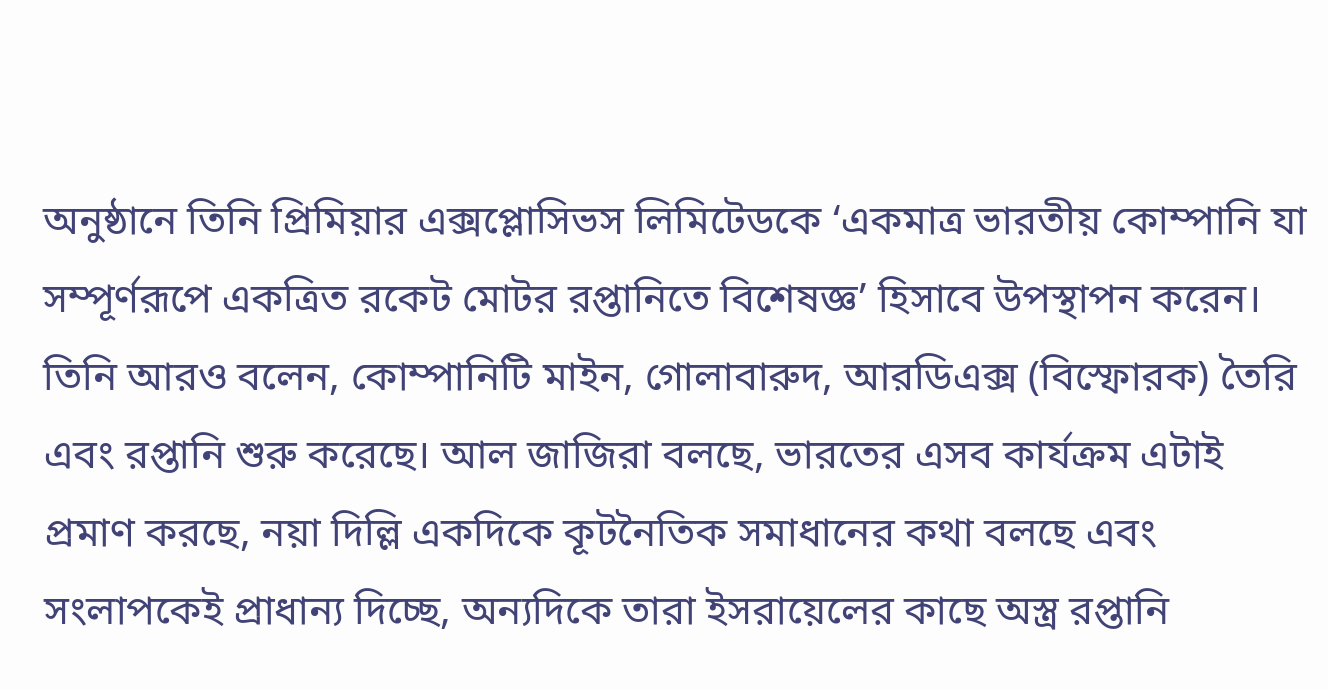অনুষ্ঠানে তিনি প্রিমিয়ার এক্সপ্লোসিভস লিমিটেডকে ‘একমাত্র ভারতীয় কোম্পানি যা সম্পূর্ণরূপে একত্রিত রকেট মোটর রপ্তানিতে বিশেষজ্ঞ’ হিসাবে উপস্থাপন করেন।
তিনি আরও বলেন, কোম্পানিটি মাইন, গোলাবারুদ, আরডিএক্স (বিস্ফোরক) তৈরি এবং রপ্তানি শুরু করেছে। আল জাজিরা বলছে, ভারতের এসব কার্যক্রম এটাই প্রমাণ করছে, নয়া দিল্লি একদিকে কূটনৈতিক সমাধানের কথা বলছে এবং সংলাপকেই প্রাধান্য দিচ্ছে, অন্যদিকে তারা ইসরায়েলের কাছে অস্ত্র রপ্তানি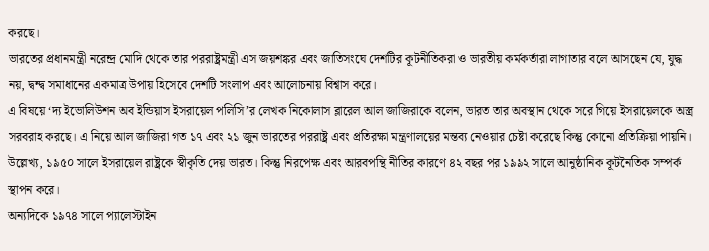করছে।
ভারতের প্রধানমন্ত্রী নরেন্দ্র মোদি থেকে তার পররাষ্ট্রমন্ত্রী এস জয়শঙ্কর এবং জাতিসংঘে দেশটির কূটনীতিকরা ও ভারতীয় কর্মকর্তারা লাগাতার বলে আসছেন যে, যুদ্ধ নয়, দ্বন্দ্ব সমাধানের একমাত্র উপায় হিসেবে দেশটি সংলাপ এবং আলোচনায় বিশ্বাস করে।
এ বিষয়ে ‘দ্য ইভোলিউশন অব ইন্ডিয়াস ইসরায়েল পলিসি’র লেখক নিকোলাস ব্লারেল আল জাজিরাকে বলেন, ভারত তার অবস্থান থেকে সরে গিয়ে ইসরায়েলকে অস্ত্র সরবরাহ করছে। এ নিয়ে আল জাজিরা গত ১৭ এবং ২১ জুন ভারতের পররাষ্ট্র এবং প্রতিরক্ষা মন্ত্রণালয়ের মন্তব্য নেওয়ার চেষ্টা করেছে কিন্তু কোনো প্রতিক্রিয়া পায়নি।
উল্লেখ্য, ১৯৫০ সালে ইসরায়েল রাষ্ট্রকে স্বীকৃতি দেয় ভারত। কিন্তু নিরপেক্ষ এবং আরবপন্থি নীতির কারণে ৪২ বছর পর ১৯৯২ সালে আনুষ্ঠানিক কূটনৈতিক সম্পর্ক স্থাপন করে।
অন্যদিকে ১৯৭৪ সালে প্যালেস্টাইন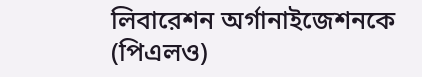লিবারেশন অর্গানাইজেশনকে (পিএলও)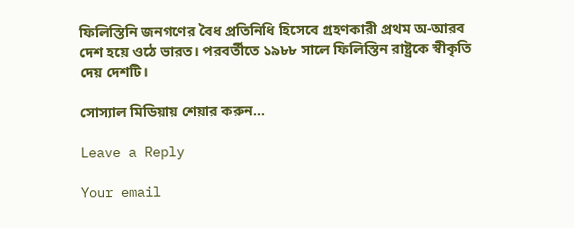ফিলিস্তিনি জনগণের বৈধ প্রতিনিধি হিসেবে গ্রহণকারী প্রথম অ-আরব দেশ হয়ে ওঠে ভারত। পরবর্তীতে ১৯৮৮ সালে ফিলিস্তিন রাষ্ট্রকে স্বীকৃতি দেয় দেশটি।

সোস্যাল মিডিয়ায় শেয়ার করুন...

Leave a Reply

Your email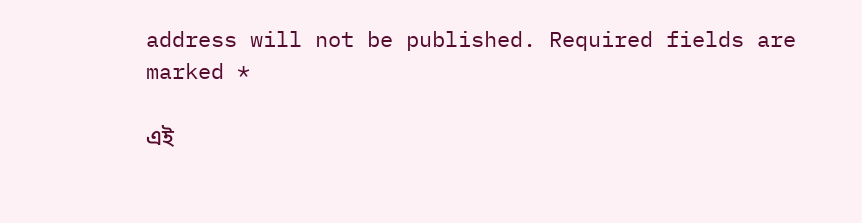address will not be published. Required fields are marked *

এই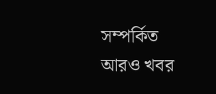সম্পর্কিত আরও খবর